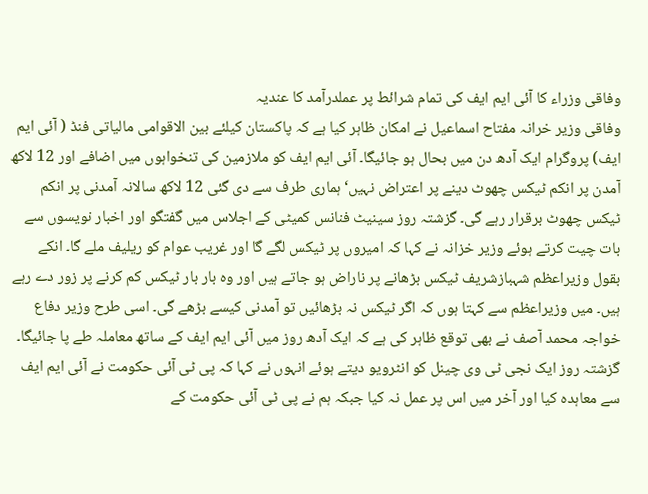وفاقی وزراء کا آئی ایم ایف کی تمام شرائط پر عملدرآمد کا عندیہ
وفاقی وزیر خرانہ مفتاح اسماعیل نے امکان ظاہر کیا ہے کہ پاکستان کیلئے بین الاقوامی مالیاتی فنڈ ( آئی ایم ایف) پروگرام ایک آدھ دن میں بحال ہو جائیگا۔ آئی ایم ایف کو ملازمین کی تنخواہوں میں اضافے اور 12 لاکھ آمدن پر انکم ٹیکس چھوٹ دینے پر اعتراض نہیں‘ ہماری طرف سے دی گئی 12 لاکھ سالانہ آمدنی پر انکم ٹیکس چھوٹ برقرار رہے گی۔ گزشتہ روز سینیٹ فنانس کمیٹی کے اجلاس میں گفتگو اور اخبار نویسوں سے بات چیت کرتے ہوئے وزیر خزانہ نے کہا کہ امیروں پر ٹیکس لگے گا اور غریب عوام کو ریلیف ملے گا۔ انکے بقول وزیراعظم شہبازشریف ٹیکس بڑھانے پر ناراض ہو جاتے ہیں اور وہ بار بار ٹیکس کم کرنے پر زور دے رہے ہیں۔ میں وزیراعظم سے کہتا ہوں کہ اگر ٹیکس نہ بڑھائیں تو آمدنی کیسے بڑھے گی۔ اسی طرح وزیر دفاع خواجہ محمد آصف نے بھی توقع ظاہر کی ہے کہ ایک آدھ روز میں آئی ایم ایف کے ساتھ معاملہ طے پا جائیگا۔ گزشتہ روز ایک نجی ٹی وی چینل کو انٹرویو دیتے ہوئے انہوں نے کہا کہ پی ٹی آئی حکومت نے آئی ایم ایف سے معاہدہ کیا اور آخر میں اس پر عمل نہ کیا جبکہ ہم نے پی ٹی آئی حکومت کے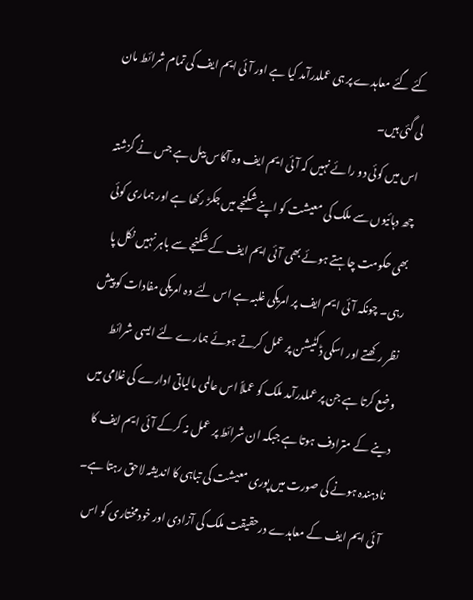کئے گئے معاہدے پر ہی عملدرآمد کیا ہے اور آئی ایم ایف کی تمام شرائط مان لی گئی ہیں۔
اس میں کوئی دو رائے نہیں کہ آئی ایم ایف وہ آکاس بیل ہے جس نے گزشتہ چھ دہائیوں سے ملک کی معیشت کو اپنے شکنجے میں جکڑ رکھا ہے اور ہماری کوئی بھی حکومت چاہتے ہوئے بھی آئی ایم ایف کے شکنجے سے باہر نہیں نکل پا رہی۔ چونکہ آئی ایم ایف پر امریکی غلبہ ہے اس لئے وہ امریکی مفادات کو پیش نظر رکھتے اور اسکی ڈکٹیشن پر عمل کرتے ہوئے ہمارے لئے ایسی شرائط وضع کرتا ہے جن پر عملدرآمد ملک کو عملاً اس عالمی مالیاتی ادارے کی غلامی میں دینے کے مترادف ہوتا ہے جبکہ ان شرائط پر عمل نہ کرکے آئی ایم ایف کا نادہندہ ہونے کی صورت میں پوری معیشت کی تباہی کا اندیشہ لاحق رہتا ہے۔ آئی ایم ایف کے معاہدے درحقیقت ملک کی آزادی اور خودمختاری کو اس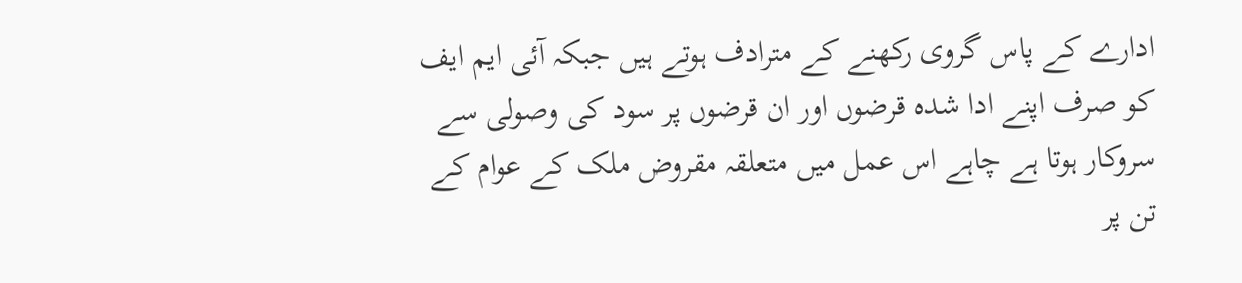ادارے کے پاس گروی رکھنے کے مترادف ہوتے ہیں جبکہ آئی ایم ایف کو صرف اپنے ادا شدہ قرضوں اور ان قرضوں پر سود کی وصولی سے سروکار ہوتا ہے چاہے اس عمل میں متعلقہ مقروض ملک کے عوام کے تن پر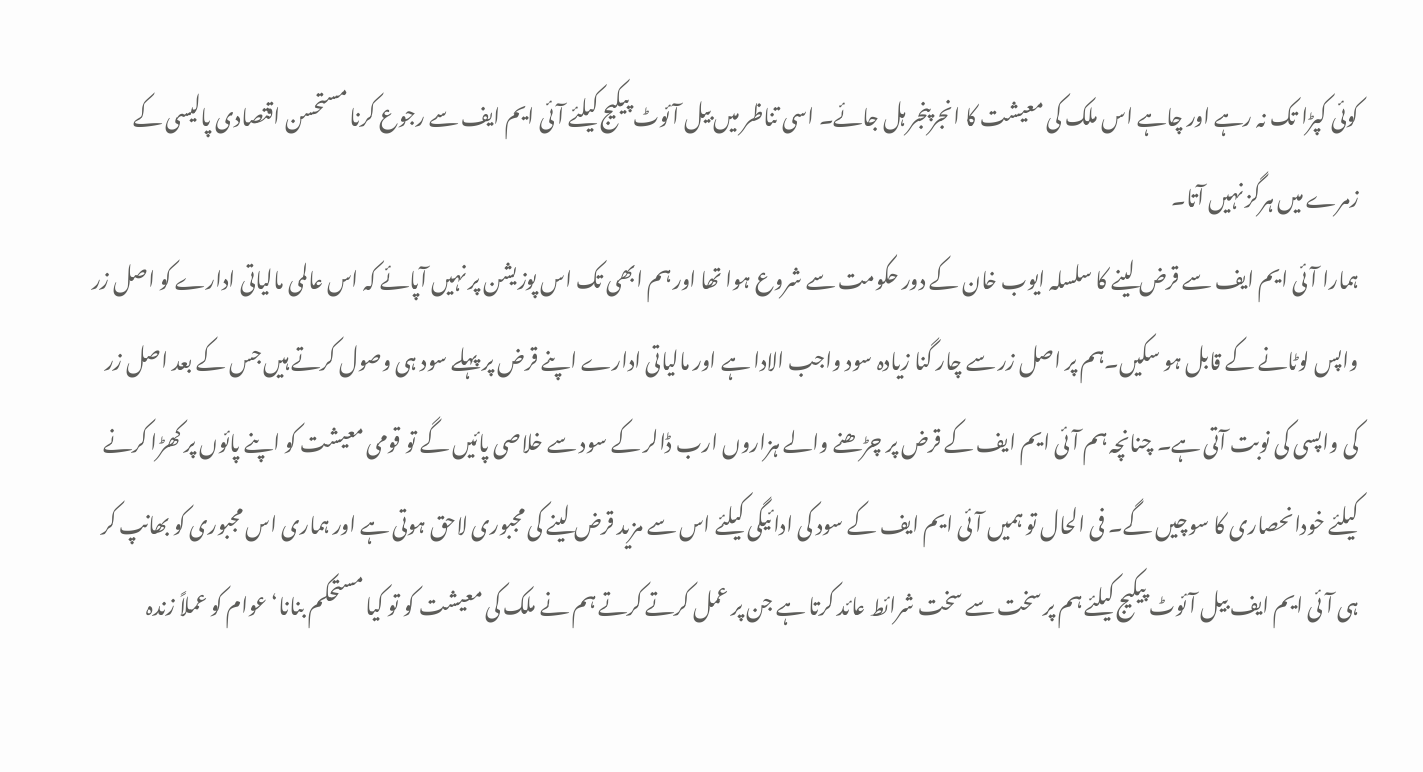کوئی کپڑا تک نہ رہے اور چاہے اس ملک کی معیشت کا انجرپنجر ہل جائے۔ اسی تناظر میں بیل آئوٹ پیکیج کیلئے آئی ایم ایف سے رجوع کرنا مستحسن اقتصادی پالیسی کے زمرے میں ہرگز نہیں آتا۔
ہمارا آئی ایم ایف سے قرض لینے کا سلسلہ ایوب خان کے دور حکومت سے شروع ہوا تھا اور ہم ابھی تک اس پوزیشن پر نہیں آپائے کہ اس عالمی مالیاتی ادارے کو اصل زر واپس لوٹانے کے قابل ہو سکیں۔ہم پر اصل زر سے چار گنا زیادہ سود واجب الادا ہے اور مالیاتی ادارے اپنے قرض پر پہلے سود ہی وصول کرتے ہیں جس کے بعد اصل زر کی واپسی کی نوبت آتی ہے۔ چنانچہ ہم آئی ایم ایف کے قرض پر چڑھنے والے ہزاروں ارب ڈالر کے سود سے خلاصی پائیں گے تو قومی معیشت کو اپنے پائوں پر کھڑا کرنے کیلئے خودانحصاری کا سوچیں گے۔ فی الحال تو ہمیں آئی ایم ایف کے سود کی ادائیگی کیلئے اس سے مزید قرض لینے کی مجبوری لاحق ہوتی ہے اور ہماری اس مجبوری کو بھانپ کر ہی آئی ایم ایف بیل آئوٹ پیکیج کیلئے ہم پر سخت سے سخت شرائط عائد کرتا ہے جن پر عمل کرتے کرتے ہم نے ملک کی معیشت کو تو کیا مستحکم بنانا‘ عوام کو عملاً زندہ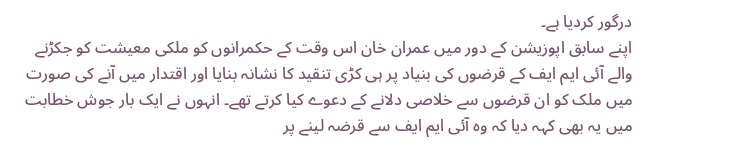درگور کردیا ہے۔
اپنے سابق اپوزیشن کے دور میں عمران خان اس وقت کے حکمرانوں کو ملکی معیشت کو جکڑنے والے آئی ایم ایف کے قرضوں کی بنیاد پر ہی کڑی تنقید کا نشانہ بنایا اور اقتدار میں آنے کی صورت میں ملک کو ان قرضوں سے خلاصی دلانے کے دعوے کیا کرتے تھے۔ انہوں نے ایک بار جوش خطابت میں یہ بھی کہہ دیا کہ وہ آئی ایم ایف سے قرضہ لینے پر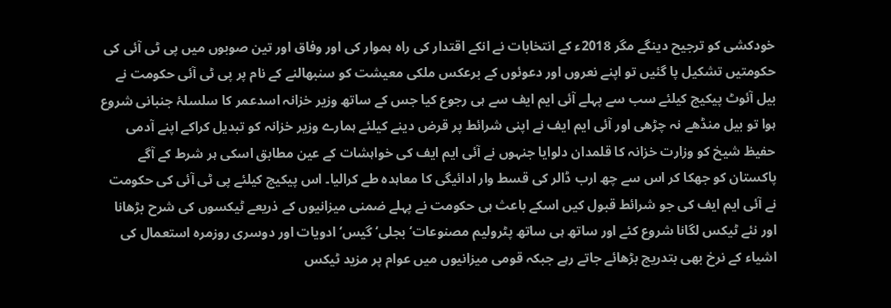خودکشی کو ترجیح دینگے مگر 2018ء کے انتخابات نے انکے اقتدار کی راہ ہموار کی اور وفاق اور تین صوبوں میں پی ٹی آئی کی حکومتیں تشکیل پا گئیں تو اپنے نعروں اور دعوئوں کے برعکس ملکی معیشت کو سنبھالنے کے نام پر پی ٹی آئی حکومت نے بیل آئوٹ پیکیج کیلئے سب سے پہلے آئی ایم ایف سے ہی رجوع کیا جس کے ساتھ وزیر خزانہ اسدعمر کا سلسلۂ جنبانی شروع ہوا تو بیل منڈھے نہ چڑھی اور آئی ایم ایف نے اپنی شرائط پر قرض دینے کیلئے ہمارے وزیر خزانہ کو تبدیل کراکے اپنے آدمی حفیظ شیخ کو وزارت خزانہ کا قلمدان دلوایا جنہوں نے آئی ایم ایف کی خواہشات کے عین مطابق اسکی ہر شرط کے آگے پاکستان کو جھکا کر اس سے چھ ارب ڈالر کی قسط وار ادائیگی کا معاہدہ طے کرالیا۔ اس پیکیج کیلئے پی ٹی آئی کی حکومت نے آئی ایم ایف کی جو شرائط قبول کیں اسکے باعث ہی حکومت نے پہلے ضمنی میزانیوں کے ذریعے ٹیکسوں کی شرح بڑھانا اور نئے ٹیکس لگانا شروع کئے اور ساتھ ہی ساتھ پٹرولیم مصنوعات‘ بجلی‘ گیس‘ ادویات اور دوسری روزمرہ استعمال کی اشیاء کے نرخ بھی بتدریج بڑھائے جاتے رہے جبکہ قومی میزانیوں میں عوام پر مزید ٹیکس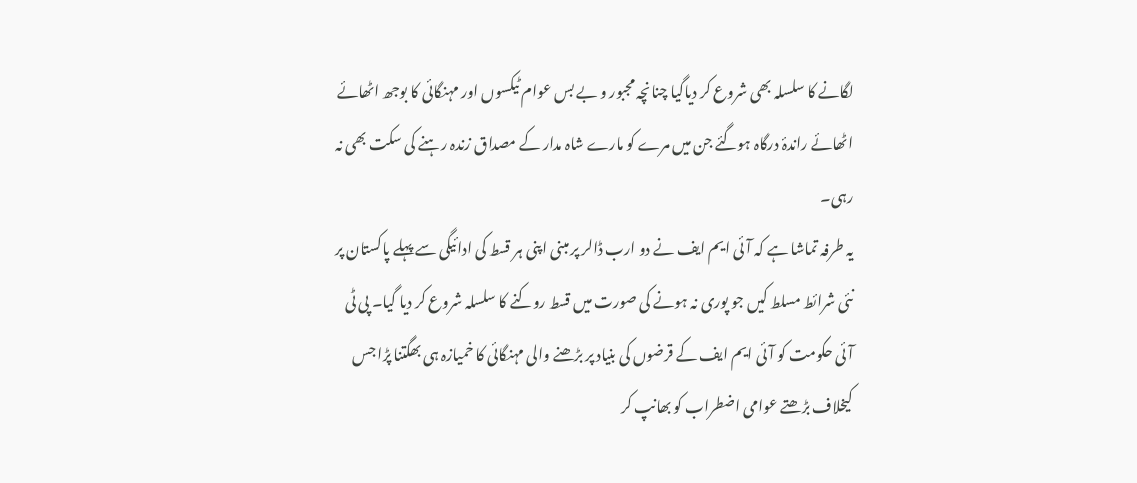لگانے کا سلسلہ بھی شروع کر دیاگیا چنانچہ مجبور و بے بس عوام ٹیکسوں اور مہنگائی کا بوجھ اٹھائے اٹھائے راندۂ درگاہ ہوگئے جن میں مرے کو مارے شاہ مدار کے مصداق زندہ رہنے کی سکت بھی نہ رہی۔
یہ طرفہ تماشا ہے کہ آئی ایم ایف نے دو ارب ڈالر پر مبنی اپنی ہر قسط کی ادائیگی سے پہلے پاکستان پر نئی شرائط مسلط کیں جو پوری نہ ہونے کی صورت میں قسط روکنے کا سلسلہ شروع کر دیا گیا۔ پی ٹی آئی حکومت کو آئی ایم ایف کے قرضوں کی بنیاد پر بڑھنے والی مہنگائی کا خمیازہ ہی بھگتنا پڑا جس کیخلاف بڑھتے عوامی اضطراب کو بھانپ کر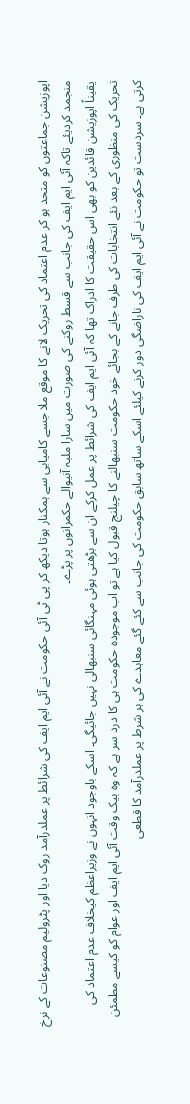اپوزیشن جماعتوں کو متحد ہو کر عدم اعتماد کی تحریک لانے کا موقع ملا جسے کامیابی سے ہمکنار ہوتا دیکھ کر پی ٹی آئی حکومت نے آئی ایم ایف کی شرائط پر عملدرآمد روک دیا اور پٹرولیم مصنوعات کے نرخ منجمد کردیئے تاکہ آئی ایم ایف کی جانب سے قسط روکنے کی صورت میں سارا ملبہ آنیوالے حکمرانوں پر پڑے۔
یقیناً اپوزیشن قائدین کو بھی اس حقیقت کا ادراک تھا کہ آئی ایم ایف کی شرائط پر عمل کرکے ان سے بڑھتی ہوئی مہنگائی سنبھالی نہیں جائیگی۔ اسکے باوجود انہوں نے وزیراعظم کیخلاف عدم اعتماد کی تحریک کی منظوری کے بعد نئے انتخابات کی طرف جانے کے بجائے خود حکومت سنبھالنے کا چیلنج قبول کیا ہے تو اب موجودہ حکومت ہی کا درد سر ہے کہ وہ بیک وقت آئی ایم ایف اور عوام کو کیسے مطمئن کرتی ہے۔ سردست تو حکومت نے آئی ایم ایف کی ناراضگی دور کرنے کیلئے اسکے ساتھ سابق حکومت کی جانب سے کئے گئے معاہدے کی ہر شرط پر عملدرآمد کا قطعی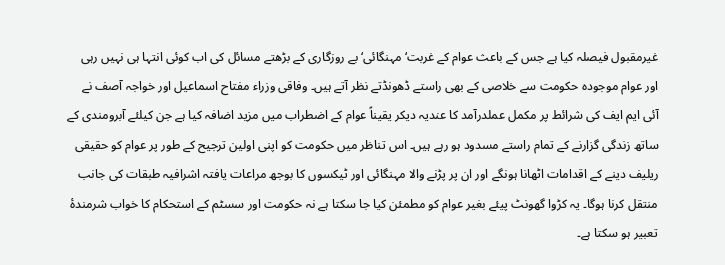غیرمقبول فیصلہ کیا ہے جس کے باعث عوام کے غربت‘ مہنگائی‘ بے روزگاری کے بڑھتے مسائل کی اب کوئی انتہا ہی نہیں رہی اور عوام موجودہ حکومت سے خلاصی کے بھی راستے ڈھونڈتے نظر آتے ہیں۔ وفاقی وزراء مفتاح اسماعیل اور خواجہ آصف نے آئی ایم ایف کی شرائط پر مکمل عملدرآمد کا عندیہ دیکر یقیناً عوام کے اضطراب میں مزید اضافہ کیا ہے جن کیلئے آبرومندی کے ساتھ زندگی گزارنے کے تمام راستے مسدود ہو رہے ہیں۔ اس تناظر میں حکومت کو اپنی اولین ترجیح کے طور پر عوام کو حقیقی ریلیف دینے کے اقدامات اٹھانا ہونگے اور ان پر پڑنے والا مہنگائی اور ٹیکسوں کا بوجھ مراعات یافتہ اشرافیہ طبقات کی جانب منتقل کرنا ہوگا۔ یہ کڑوا گھونٹ پیئے بغیر عوام کو مطمئن کیا جا سکتا ہے نہ حکومت اور سسٹم کے استحکام کا خواب شرمندۂ تعبیر ہو سکتا ہے۔